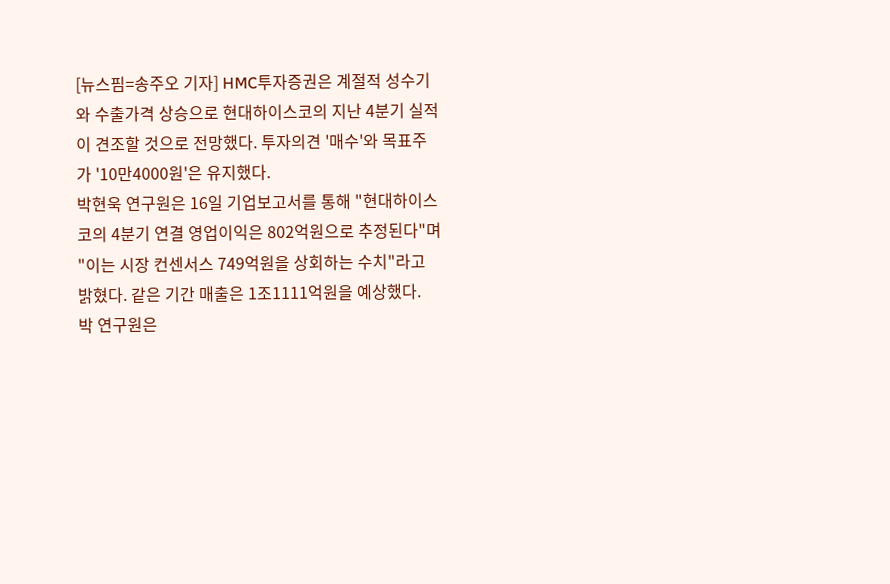[뉴스핌=송주오 기자] HMC투자증권은 계절적 성수기와 수출가격 상승으로 현대하이스코의 지난 4분기 실적이 견조할 것으로 전망했다. 투자의견 '매수'와 목표주가 '10만4000원'은 유지했다.
박현욱 연구원은 16일 기업보고서를 통해 "현대하이스코의 4분기 연결 영업이익은 802억원으로 추정된다"며 "이는 시장 컨센서스 749억원을 상회하는 수치"라고 밝혔다. 같은 기간 매출은 1조1111억원을 예상했다.
박 연구원은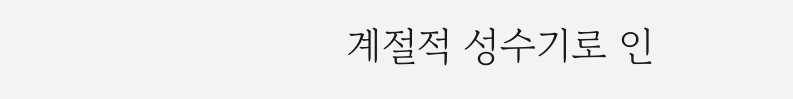계절적 성수기로 인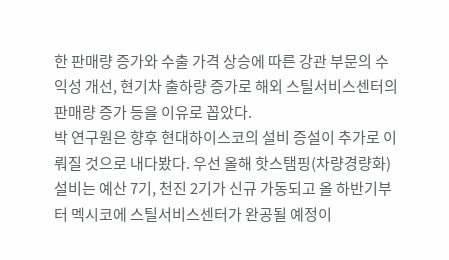한 판매량 증가와 수출 가격 상승에 따른 강관 부문의 수익성 개선, 현기차 출하량 증가로 해외 스틸서비스센터의 판매량 증가 등을 이유로 꼽았다.
박 연구원은 향후 현대하이스코의 설비 증설이 추가로 이뤄질 것으로 내다봤다. 우선 올해 핫스탬핑(차량경량화) 설비는 예산 7기, 천진 2기가 신규 가동되고 올 하반기부터 멕시코에 스틸서비스센터가 완공될 예정이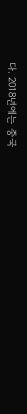다. 2018년에는 중국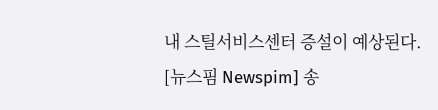내 스틸서비스센터 증설이 예상된다.
[뉴스핌 Newspim] 송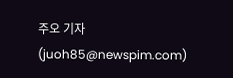주오 기자 (juoh85@newspim.com)